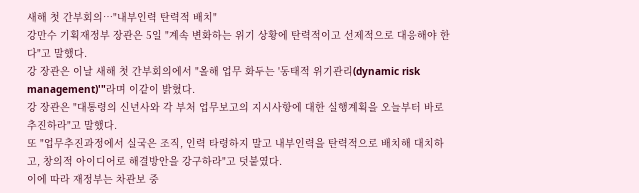새해 첫 간부회의…"내부인력 탄력적 배치"
강만수 기획재정부 장관은 5일 "계속 변화하는 위기 상황에 탄력적이고 선제적으로 대응해야 한다"고 말했다.
강 장관은 이날 새해 첫 간부회의에서 "올해 업무 화두는 '동태적 위기관리(dynamic risk management)'"라며 이같이 밝혔다.
강 장관은 "대통령의 신년사와 각 부처 업무보고의 지시사항에 대한 실행계획을 오늘부터 바로 추진하라"고 말했다.
또 "업무추진과정에서 실국은 조직, 인력 타령하지 말고 내부인력을 탄력적으로 배치해 대치하고, 창의적 아이디어로 해결방안을 강구하라"고 덧붙였다.
이에 따라 재정부는 차관보 중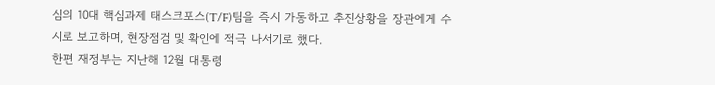심의 10대 핵심과제 태스크포스(T/F)팀을 즉시 가동하고 추진상황을 장관에게 수시로 보고하며, 현장점검 및 확인에 적극 나서기로 했다.
한편 재정부는 지난해 12월 대통령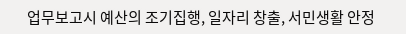업무보고시 예산의 조기집행, 일자리 창출, 서민생활 안정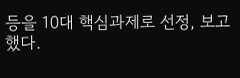등을 10대 핵심과제로 선정, 보고했다.